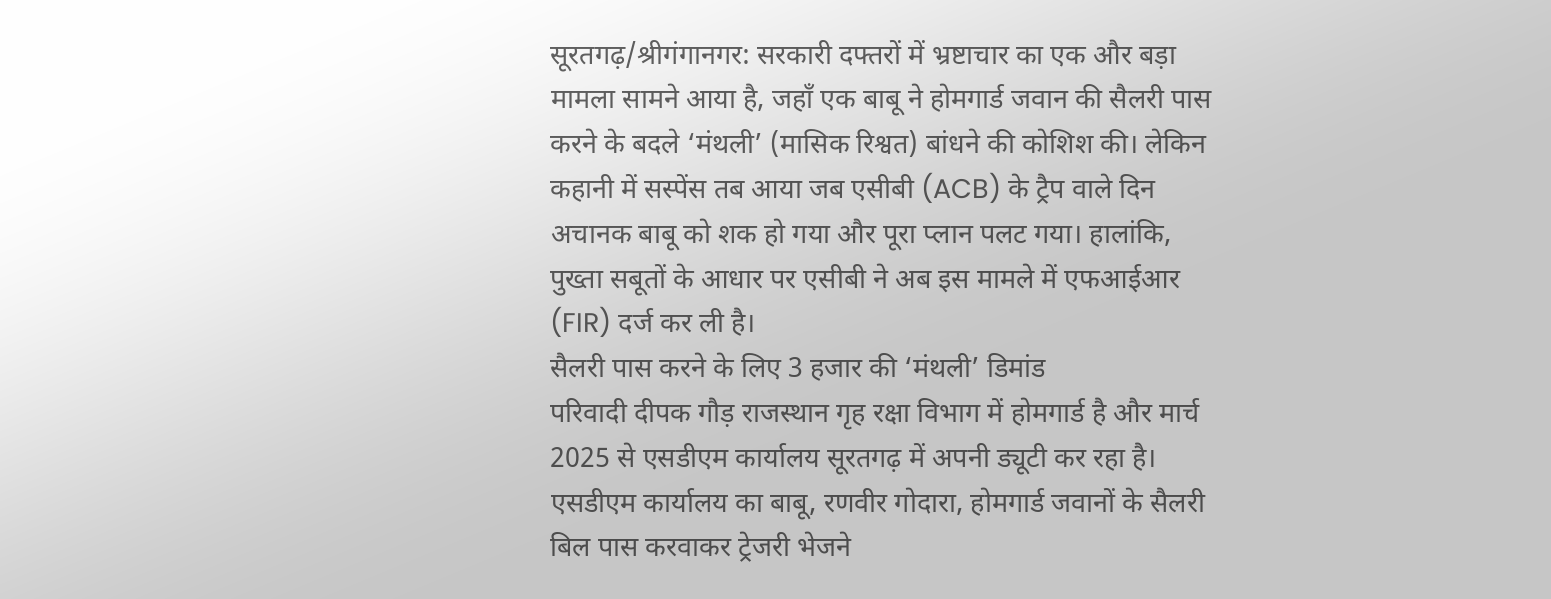सूरतगढ़/श्रीगंगानगर: सरकारी दफ्तरों में भ्रष्टाचार का एक और बड़ा मामला सामने आया है, जहाँ एक बाबू ने होमगार्ड जवान की सैलरी पास करने के बदले ‘मंथली’ (मासिक रिश्वत) बांधने की कोशिश की। लेकिन कहानी में सस्पेंस तब आया जब एसीबी (ACB) के ट्रैप वाले दिन अचानक बाबू को शक हो गया और पूरा प्लान पलट गया। हालांकि, पुख्ता सबूतों के आधार पर एसीबी ने अब इस मामले में एफआईआर (FIR) दर्ज कर ली है।
सैलरी पास करने के लिए 3 हजार की ‘मंथली’ डिमांड
परिवादी दीपक गौड़ राजस्थान गृह रक्षा विभाग में होमगार्ड है और मार्च 2025 से एसडीएम कार्यालय सूरतगढ़ में अपनी ड्यूटी कर रहा है। एसडीएम कार्यालय का बाबू, रणवीर गोदारा, होमगार्ड जवानों के सैलरी बिल पास करवाकर ट्रेजरी भेजने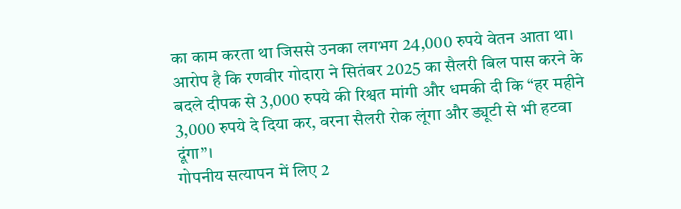का काम करता था जिससे उनका लगभग 24,000 रुपये वेतन आता था। आरोप है कि रणवीर गोदारा ने सितंबर 2025 का सैलरी बिल पास करने के बदले दीपक से 3,000 रुपये की रिश्वत मांगी और धमकी दी कि “हर महीने 3,000 रुपये दे दिया कर, वरना सैलरी रोक लूंगा और ड्यूटी से भी हटवा दूंगा”।
गोपनीय सत्यापन में लिए 2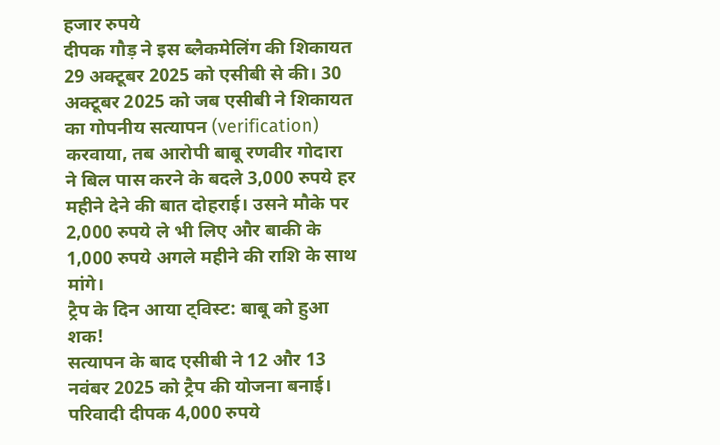हजार रुपये
दीपक गौड़ ने इस ब्लैकमेलिंग की शिकायत 29 अक्टूबर 2025 को एसीबी से की। 30 अक्टूबर 2025 को जब एसीबी ने शिकायत का गोपनीय सत्यापन (verification) करवाया, तब आरोपी बाबू रणवीर गोदारा ने बिल पास करने के बदले 3,000 रुपये हर महीने देने की बात दोहराई। उसने मौके पर 2,000 रुपये ले भी लिए और बाकी के 1,000 रुपये अगले महीने की राशि के साथ मांगे।
ट्रैप के दिन आया ट्विस्ट: बाबू को हुआ शक!
सत्यापन के बाद एसीबी ने 12 और 13 नवंबर 2025 को ट्रैप की योजना बनाई। परिवादी दीपक 4,000 रुपये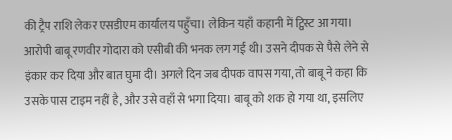की ट्रैप राशि लेकर एसडीएम कार्यालय पहुँचा। लेकिन यहाँ कहानी में ट्विस्ट आ गया। आरोपी बाबू रणवीर गोदारा को एसीबी की भनक लग गई थी। उसने दीपक से पैसे लेने से इंकार कर दिया और बात घुमा दी। अगले दिन जब दीपक वापस गया, तो बाबू ने कहा कि उसके पास टाइम नहीं है, और उसे वहाँ से भगा दिया। बाबू को शक हो गया था, इसलिए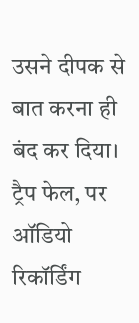उसने दीपक से बात करना ही बंद कर दिया।
ट्रैप फेल, पर ऑडियो रिकॉर्डिंग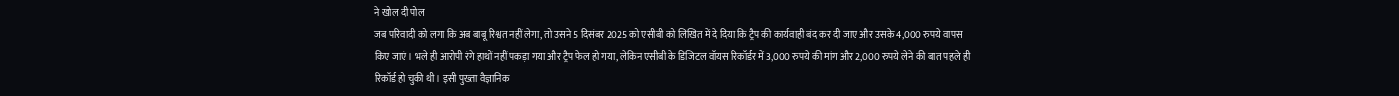ने खोल दी पोल
जब परिवादी को लगा कि अब बाबू रिश्वत नहीं लेगा, तो उसने 5 दिसंबर 2025 को एसीबी को लिखित में दे दिया कि ट्रैप की कार्यवाही बंद कर दी जाए और उसके 4,000 रुपये वापस किए जाएं। भले ही आरोपी रंगे हाथों नहीं पकड़ा गया और ट्रैप फेल हो गया, लेकिन एसीबी के डिजिटल वॉयस रिकॉर्डर में 3,000 रुपये की मांग और 2,000 रुपये लेने की बात पहले ही रिकॉर्ड हो चुकी थी। इसी पुख्ता वैज्ञानिक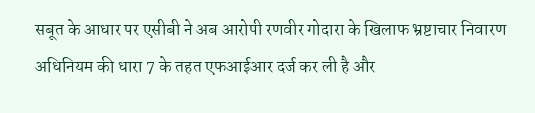सबूत के आधार पर एसीबी ने अब आरोपी रणवीर गोदारा के खिलाफ भ्रष्टाचार निवारण अधिनियम की धारा 7 के तहत एफआईआर दर्ज कर ली है और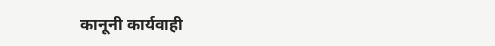कानूनी कार्यवाही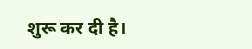शुरू कर दी है।